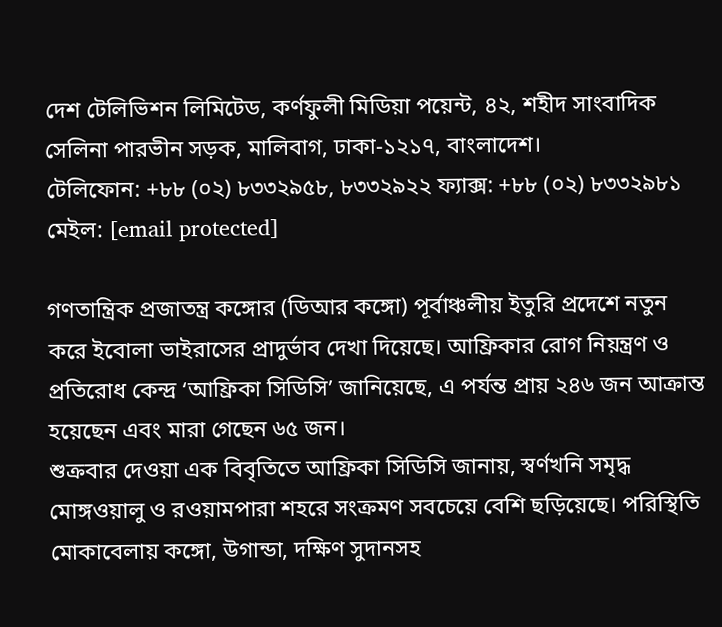দেশ টেলিভিশন লিমিটেড, কর্ণফুলী মিডিয়া পয়েন্ট, ৪২, শহীদ সাংবাদিক সেলিনা পারভীন সড়ক, মালিবাগ, ঢাকা-১২১৭, বাংলাদেশ।
টেলিফোন: +৮৮ (০২) ৮৩৩২৯৫৮, ৮৩৩২৯২২ ফ্যাক্স: +৮৮ (০২) ৮৩৩২৯৮১ মেইল: [email protected]

গণতান্ত্রিক প্রজাতন্ত্র কঙ্গোর (ডিআর কঙ্গো) পূর্বাঞ্চলীয় ইতুরি প্রদেশে নতুন করে ইবোলা ভাইরাসের প্রাদুর্ভাব দেখা দিয়েছে। আফ্রিকার রোগ নিয়ন্ত্রণ ও প্রতিরোধ কেন্দ্র ‘আফ্রিকা সিডিসি’ জানিয়েছে, এ পর্যন্ত প্রায় ২৪৬ জন আক্রান্ত হয়েছেন এবং মারা গেছেন ৬৫ জন।
শুক্রবার দেওয়া এক বিবৃতিতে আফ্রিকা সিডিসি জানায়, স্বর্ণখনি সমৃদ্ধ মোঙ্গওয়ালু ও রওয়ামপারা শহরে সংক্রমণ সবচেয়ে বেশি ছড়িয়েছে। পরিস্থিতি মোকাবেলায় কঙ্গো, উগান্ডা, দক্ষিণ সুদানসহ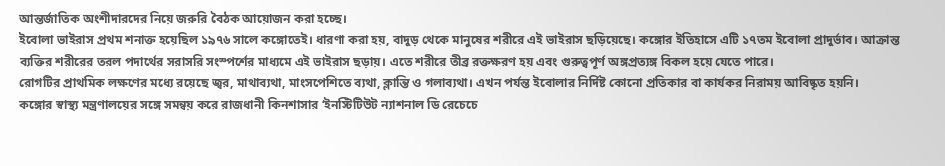আন্তর্জাতিক অংশীদারদের নিয়ে জরুরি বৈঠক আয়োজন করা হচ্ছে।
ইবোলা ভাইরাস প্রথম শনাক্ত হয়েছিল ১৯৭৬ সালে কঙ্গোতেই। ধারণা করা হয়, বাদুড় থেকে মানুষের শরীরে এই ভাইরাস ছড়িয়েছে। কঙ্গোর ইতিহাসে এটি ১৭তম ইবোলা প্রাদুর্ভাব। আক্রান্ত ব্যক্তির শরীরের তরল পদার্থের সরাসরি সংস্পর্শের মাধ্যমে এই ভাইরাস ছড়ায়। এতে শরীরে তীব্র রক্তক্ষরণ হয় এবং গুরুত্বপূর্ণ অঙ্গপ্রত্যঙ্গ বিকল হয়ে যেতে পারে।
রোগটির প্রাথমিক লক্ষণের মধ্যে রয়েছে জ্বর, মাথাব্যথা, মাংসপেশিতে ব্যথা, ক্লান্তি ও গলাব্যথা। এখন পর্যন্ত ইবোলার নির্দিষ্ট কোনো প্রতিকার বা কার্যকর নিরাময় আবিষ্কৃত হয়নি।
কঙ্গোর স্বাস্থ্য মন্ত্রণালয়ের সঙ্গে সমন্বয় করে রাজধানী কিনশাসার ‘ইনস্টিটিউট ন্যাশনাল ডি রেচেচে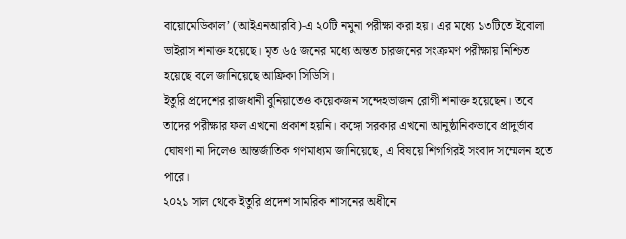বায়োমেডিকাল’ (আইএনআরবি)-এ ২০টি নমুনা পরীক্ষা করা হয়। এর মধ্যে ১৩টিতে ইবোলা ভাইরাস শনাক্ত হয়েছে। মৃত ৬৫ জনের মধ্যে অন্তত চারজনের সংক্রমণ পরীক্ষায় নিশ্চিত হয়েছে বলে জানিয়েছে আফ্রিকা সিডিসি।
ইতুরি প্রদেশের রাজধানী বুনিয়াতেও কয়েকজন সন্দেহভাজন রোগী শনাক্ত হয়েছেন। তবে তাদের পরীক্ষার ফল এখনো প্রকাশ হয়নি। কঙ্গো সরকার এখনো আনুষ্ঠানিকভাবে প্রাদুর্ভাব ঘোষণা না দিলেও আন্তর্জাতিক গণমাধ্যম জানিয়েছে, এ বিষয়ে শিগগিরই সংবাদ সম্মেলন হতে পারে।
২০২১ সাল থেকে ইতুরি প্রদেশ সামরিক শাসনের অধীনে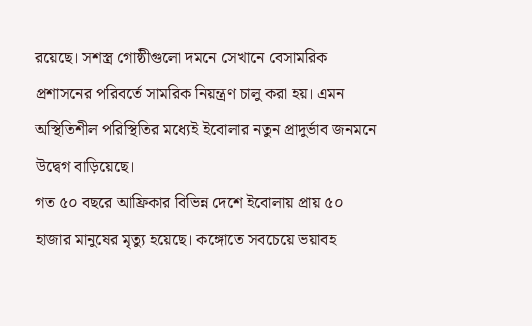রয়েছে। সশস্ত্র গোষ্ঠীগুলো দমনে সেখানে বেসামরিক প্রশাসনের পরিবর্তে সামরিক নিয়ন্ত্রণ চালু করা হয়। এমন অস্থিতিশীল পরিস্থিতির মধ্যেই ইবোলার নতুন প্রাদুর্ভাব জনমনে উদ্বেগ বাড়িয়েছে।
গত ৫০ বছরে আফ্রিকার বিভিন্ন দেশে ইবোলায় প্রায় ৫০ হাজার মানুষের মৃত্যু হয়েছে। কঙ্গোতে সবচেয়ে ভয়াবহ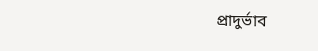প্রাদুর্ভাব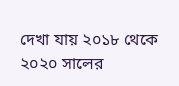দেখা যায় ২০১৮ থেকে ২০২০ সালের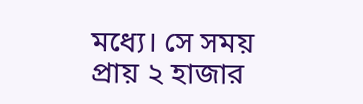মধ্যে। সে সময় প্রায় ২ হাজার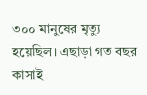৩০০ মানুষের মৃত্যু হয়েছিল। এছাড়া গত বছর কাসাই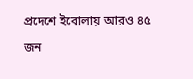প্রদেশে ইবোলায় আরও ৪৫ জন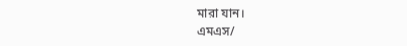মারা যান।
এমএস/